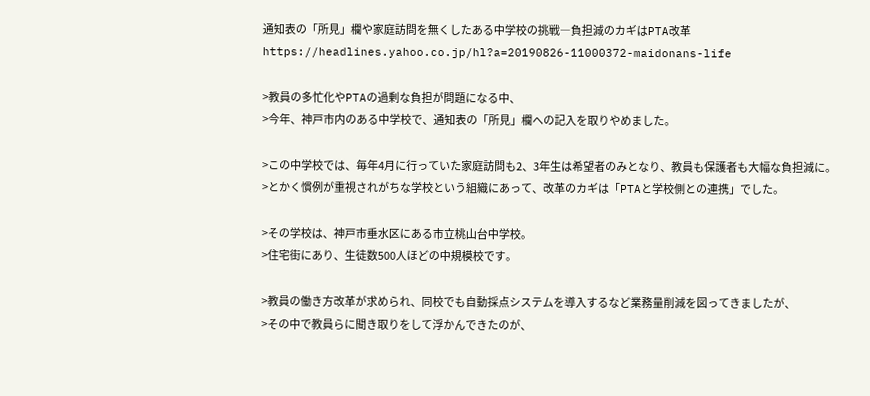通知表の「所見」欄や家庭訪問を無くしたある中学校の挑戦―負担減のカギはPTA改革
https://headlines.yahoo.co.jp/hl?a=20190826-11000372-maidonans-life

>教員の多忙化やPTAの過剰な負担が問題になる中、
>今年、神戸市内のある中学校で、通知表の「所見」欄への記入を取りやめました。

>この中学校では、毎年4月に行っていた家庭訪問も2、3年生は希望者のみとなり、教員も保護者も大幅な負担減に。
>とかく慣例が重視されがちな学校という組織にあって、改革のカギは「PTAと学校側との連携」でした。

>その学校は、神戸市垂水区にある市立桃山台中学校。
>住宅街にあり、生徒数500人ほどの中規模校です。

>教員の働き方改革が求められ、同校でも自動採点システムを導入するなど業務量削減を図ってきましたが、
>その中で教員らに聞き取りをして浮かんできたのが、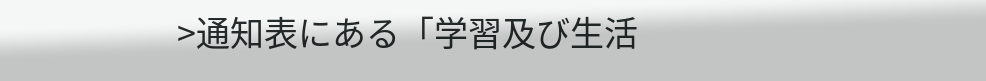>通知表にある「学習及び生活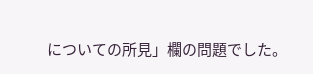についての所見」欄の問題でした。